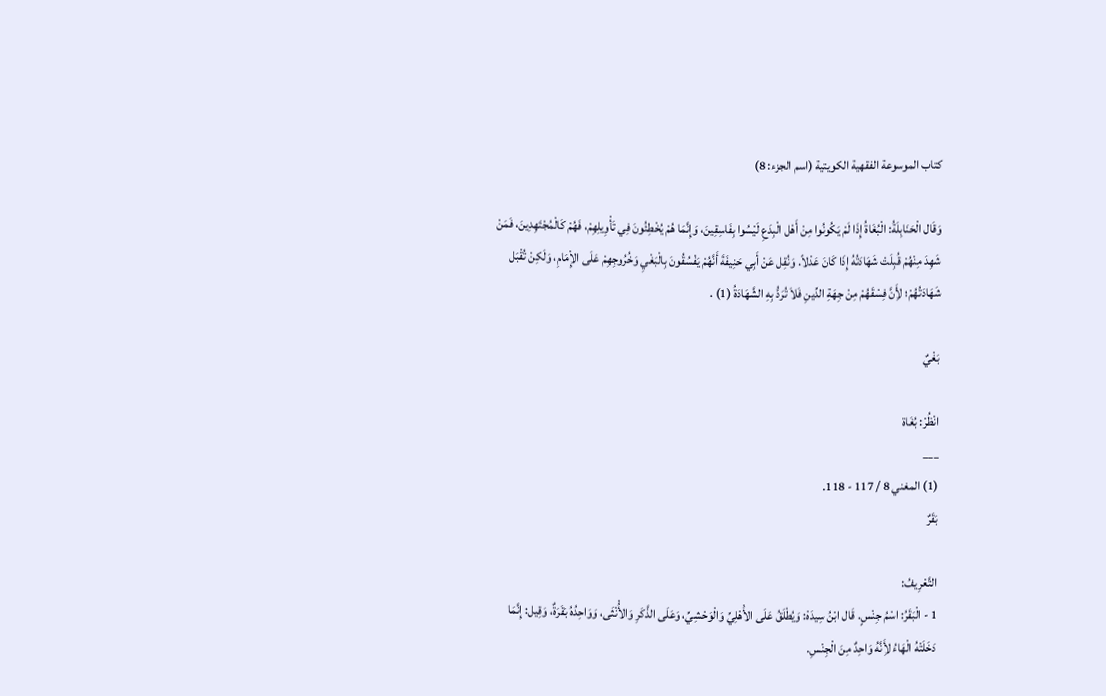كتاب الموسوعة الفقهية الكويتية (اسم الجزء: 8)

وَقَال الْحَنَابِلَةُ: الْبُغَاةُ إِذَا لَمْ يَكُونُوا مِنْ أَهْل الْبِدَعِ لَيْسُوا بِفَاسِقِينَ، وَإِنَّمَا هُمْ يُخْطِئُونَ فِي تَأْوِيلِهِمْ، فَهُمْ كَالْمُجْتَهِدِينَ، فَمَنْ شَهِدَ مِنْهُمْ قُبِلَتْ شَهَادَتُهُ إِذَا كَانَ عَدْلاً. وَنُقِل عَنْ أَبِي حَنِيفَةَ أَنَّهُمْ يَفْسُقُونَ بِالْبَغْيِ وَخُرُوجِهِمْ عَلَى الإِْمَامِ، وَلَكِنْ تُقْبَل شَهَادَتُهُمْ؛ لأَِنَّ فِسْقَهُمْ مِنْ جِهَةِ الدِّينِ فَلاَ تُرَدُّ بِهِ الشَّهَادَةُ (1) .

بَغْيٌ

انْظُرْ: بُغَاة
___
(1) المغني 8 / 117 - 118.
بَقَرٌ

التَّعْرِيفُ:
1 - الْبَقَرُ: اسْمُ جِنْسٍ. قَال ابْنُ سِيدَهْ: وَيُطْلَقُ عَلَى الأَْهْلِيِّ وَالْوَحْشِيِّ، وَعَلَى الذَّكَرِ وَالأُْنْثَى، وَوَاحِدُهُ بَقَرَةٌ، وَقِيل: إِنَّمَا دَخَلَتْهُ الْهَاءُ لأَِنَّهُ وَاحِدٌ مِنَ الْجِنْسِ.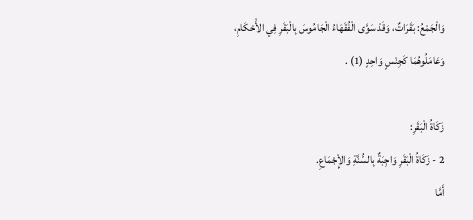وَالْجَمْعُ: بَقَرَاتٌ، وَقَدْ سَوَّى الْفُقَهَاءُ الْجَامُوسَ بِالْبَقَرِ فِي الأَْحْكَامِ، وَعَامَلُوهُمَا كَجِنْسٍ وَاحِدٍ (1) .

زَكَاةُ الْبَقَرِ:
2 - زَكَاةُ الْبَقَرِ وَاجِبَةٌ بِالسُّنَّةِ وَالإِْجْمَاعِ.
أَمَّا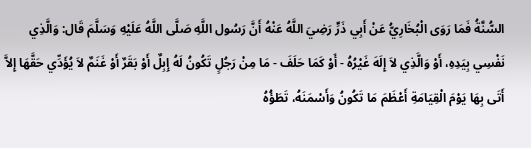السُّنَّةُ فَمَا رَوَى الْبُخَارِيُّ عَنْ أَبِي ذَرٍّ رَضِيَ اللَّهُ عَنْهُ أَنَّ رَسُول اللَّهِ صَلَّى اللَّهُ عَلَيْهِ وَسَلَّمَ قَال: وَالَّذِي نَفْسِي بِيَدِهِ، أَوْ وَالَّذِي لاَ إِلَهَ غَيْرُهُ - أَوْ كَمَا حَلَفَ - مَا مِنْ رَجُلٍ تَكُونُ لَهُ إِبِلٌ أَوْ بَقَرٌ أَوْ غَنَمٌ لاَ يُؤَدِّي حَقَّهَا إِلاَّ أَتَى بِهَا يَوْمَ الْقِيَامَةِ أَعْظَمَ مَا تَكُونُ وَأَسْمَنَهُ، تَطَؤُهُ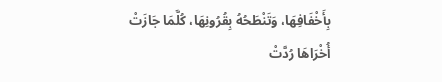بِأَخْفَافِهَا، وَتَنْطَحُهُ بِقُرُونِهَا، كُلَّمَا جَازَتْ أُخْرَاهَا رُدَّتْ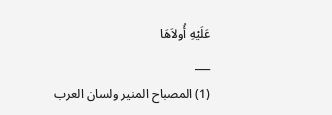عَلَيْهِ أُولاَهَا
___
(1) المصباح المنير ولسان العرب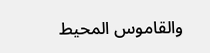والقاموس المحيط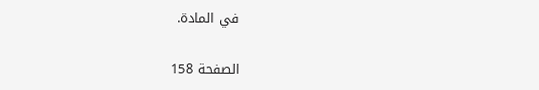في المادة.

الصفحة 158